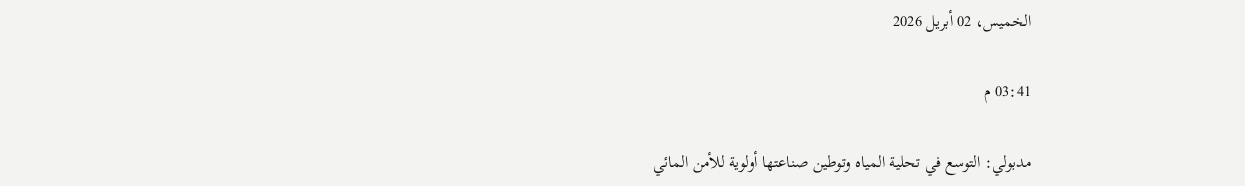الخميس، 02 أبريل 2026

03:41 م

مدبولي: التوسع في تحلية المياه وتوطين صناعتها أولوية للأمن المائي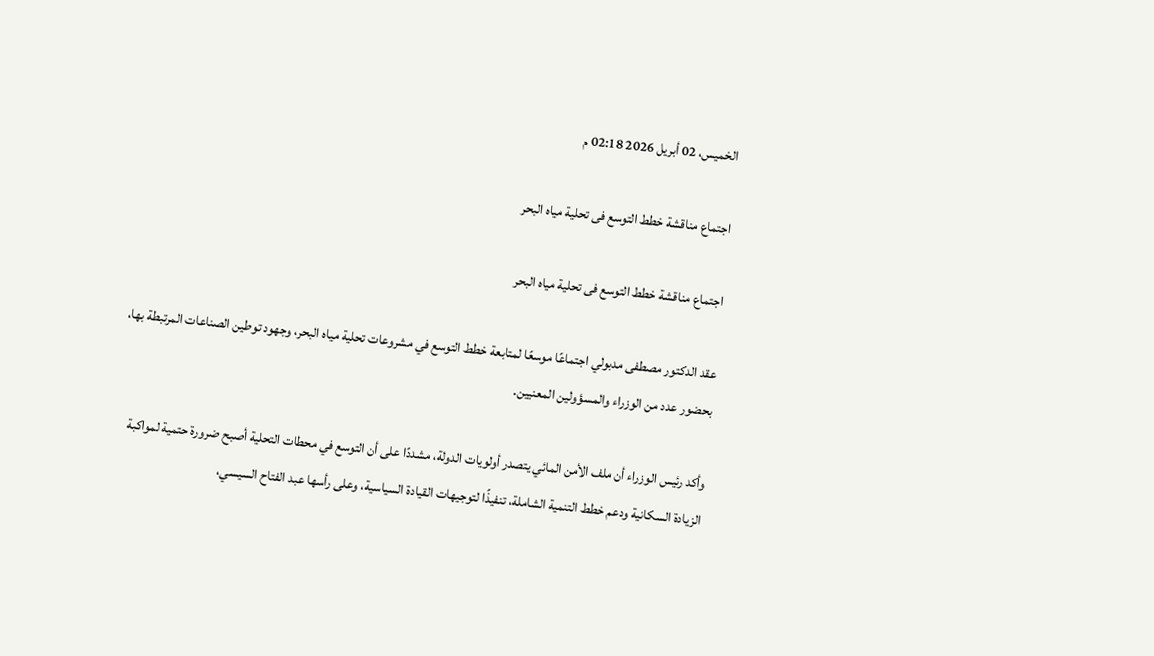الخميس، 02 أبريل 2026 02:18 م

اجتماع مناقشة خطط التوسع فى تحلية مياه البحر

اجتماع مناقشة خطط التوسع فى تحلية مياه البحر

عقد الدكتور مصطفى مدبولي اجتماعًا موسعًا لمتابعة خطط التوسع في مشروعات تحلية مياه البحر، وجهود توطين الصناعات المرتبطة بها، بحضور عدد من الوزراء والمسؤولين المعنيين.

وأكد رئيس الوزراء أن ملف الأمن المائي يتصدر أولويات الدولة، مشددًا على أن التوسع في محطات التحلية أصبح ضرورة حتمية لمواكبة الزيادة السكانية ودعم خطط التنمية الشاملة، تنفيذًا لتوجيهات القيادة السياسية، وعلى رأسها عبد الفتاح السيسي،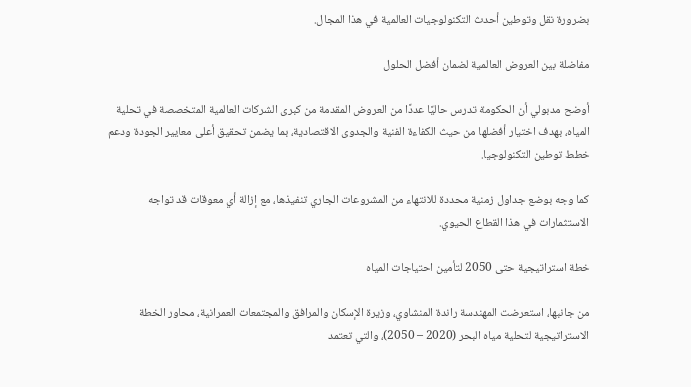بضرورة نقل وتوطين أحدث التكنولوجيات العالمية في هذا المجال.

مفاضلة بين العروض العالمية لضمان أفضل الحلول

أوضح مدبولي أن الحكومة تدرس حاليًا عددًا من العروض المقدمة من كبرى الشركات العالمية المتخصصة في تحلية المياه، بهدف اختيار أفضلها من حيث الكفاءة الفنية والجدوى الاقتصادية، بما يضمن تحقيق أعلى معايير الجودة ودعم خطط توطين التكنولوجيا.

كما وجه بوضع جداول زمنية محددة للانتهاء من المشروعات الجاري تنفيذها، مع إزالة أي معوقات قد تواجه الاستثمارات في هذا القطاع الحيوي.

خطة استراتيجية حتى 2050 لتأمين احتياجات المياه

من جانبها، استعرضت المهندسة راندة المنشاوي، وزيرة الإسكان والمرافق والمجتمعات العمرانية، محاور الخطة الاستراتيجية لتحلية مياه البحر (2020 – 2050)، والتي تعتمد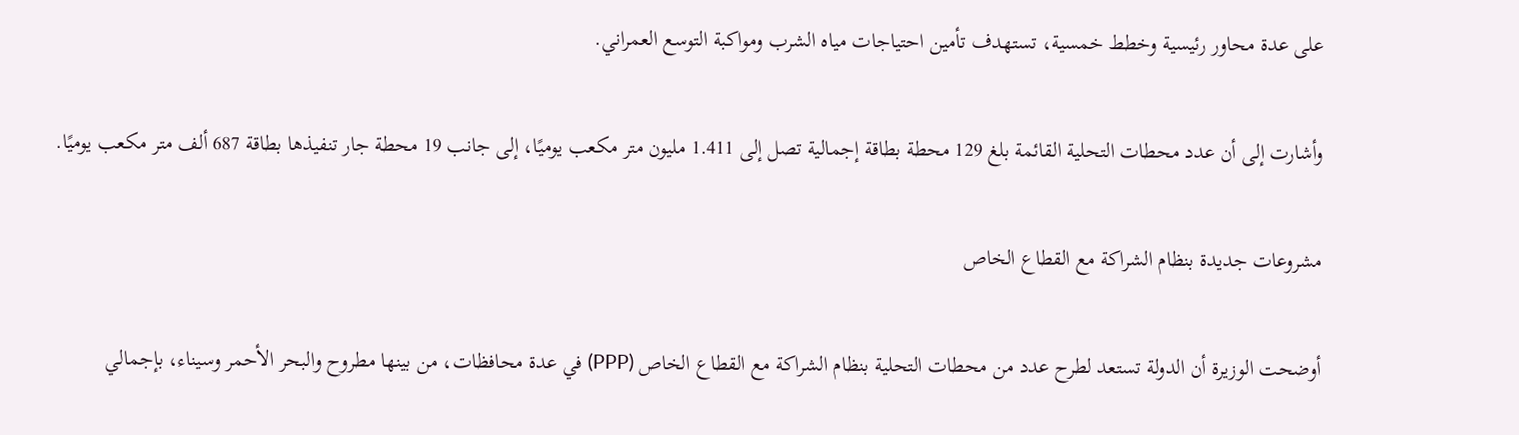على عدة محاور رئيسية وخطط خمسية، تستهدف تأمين احتياجات مياه الشرب ومواكبة التوسع العمراني.

وأشارت إلى أن عدد محطات التحلية القائمة بلغ 129 محطة بطاقة إجمالية تصل إلى 1.411 مليون متر مكعب يوميًا، إلى جانب 19 محطة جار تنفيذها بطاقة 687 ألف متر مكعب يوميًا.

مشروعات جديدة بنظام الشراكة مع القطاع الخاص

أوضحت الوزيرة أن الدولة تستعد لطرح عدد من محطات التحلية بنظام الشراكة مع القطاع الخاص (PPP) في عدة محافظات، من بينها مطروح والبحر الأحمر وسيناء، بإجمالي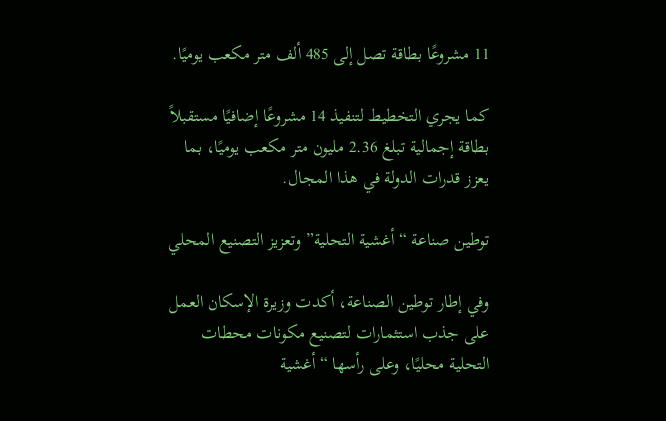11 مشروعًا بطاقة تصل إلى 485 ألف متر مكعب يوميًا.

كما يجري التخطيط لتنفيذ 14 مشروعًا إضافيًا مستقبلاً بطاقة إجمالية تبلغ 2.36 مليون متر مكعب يوميًا، بما يعزز قدرات الدولة في هذا المجال.

توطين صناعة “أغشية التحلية” وتعزيز التصنيع المحلي

وفي إطار توطين الصناعة، أكدت وزيرة الإسكان العمل على جذب استثمارات لتصنيع مكونات محطات التحلية محليًا، وعلى رأسها “أغشية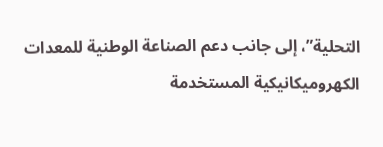التحلية”، إلى جانب دعم الصناعة الوطنية للمعدات الكهروميكانيكية المستخدمة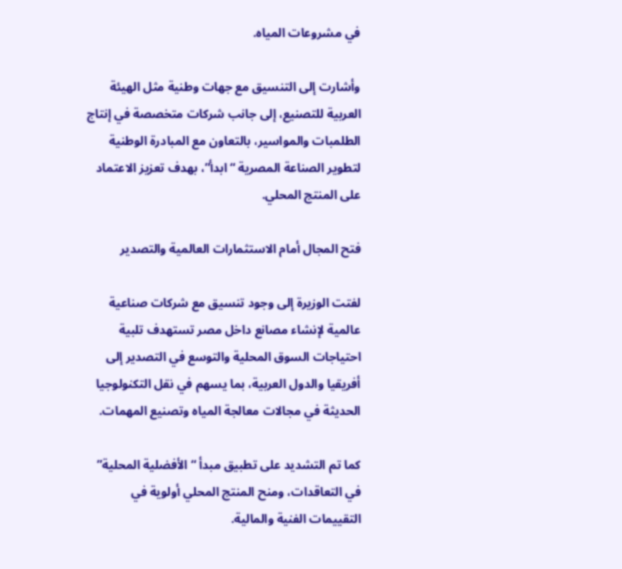في مشروعات المياه.

وأشارت إلى التنسيق مع جهات وطنية مثل الهيئة العربية للتصنيع، إلى جانب شركات متخصصة في إنتاج الطلمبات والمواسير، بالتعاون مع المبادرة الوطنية لتطوير الصناعة المصرية “ابدأ”، بهدف تعزيز الاعتماد على المنتج المحلي.

فتح المجال أمام الاستثمارات العالمية والتصدير

لفتت الوزيرة إلى وجود تنسيق مع شركات صناعية عالمية لإنشاء مصانع داخل مصر تستهدف تلبية احتياجات السوق المحلية والتوسع في التصدير إلى أفريقيا والدول العربية، بما يسهم في نقل التكنولوجيا الحديثة في مجالات معالجة المياه وتصنيع المهمات.

كما تم التشديد على تطبيق مبدأ “الأفضلية المحلية” في التعاقدات، ومنح المنتج المحلي أولوية في التقييمات الفنية والمالية.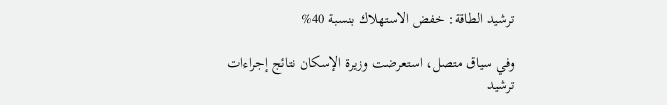ترشيد الطاقة: خفض الاستهلاك بنسبة 40%

وفي سياق متصل، استعرضت وزيرة الإسكان نتائج إجراءات ترشيد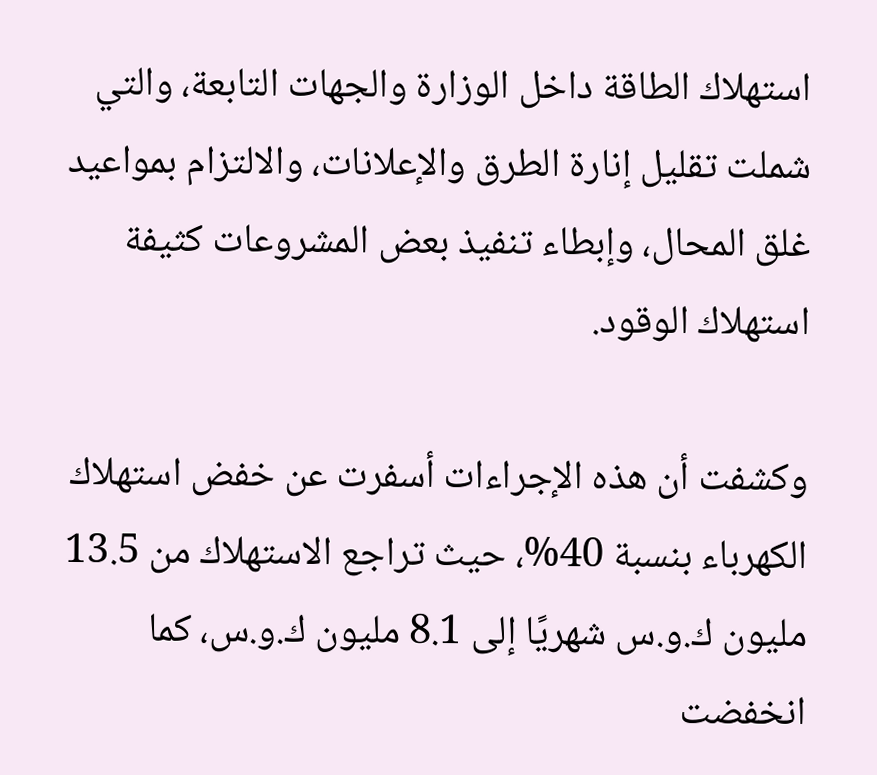استهلاك الطاقة داخل الوزارة والجهات التابعة، والتي شملت تقليل إنارة الطرق والإعلانات، والالتزام بمواعيد غلق المحال، وإبطاء تنفيذ بعض المشروعات كثيفة استهلاك الوقود.

وكشفت أن هذه الإجراءات أسفرت عن خفض استهلاك الكهرباء بنسبة 40%، حيث تراجع الاستهلاك من 13.5 مليون ك.و.س شهريًا إلى 8.1 مليون ك.و.س، كما انخفضت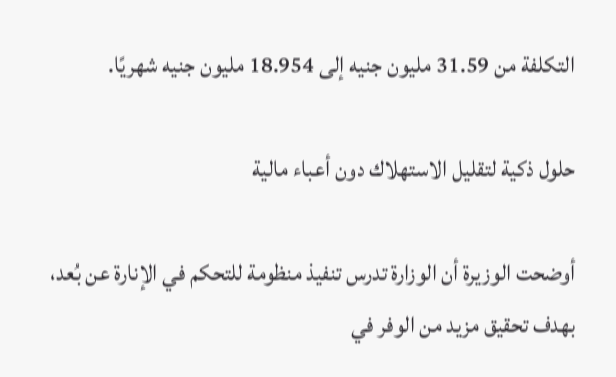التكلفة من 31.59 مليون جنيه إلى 18.954 مليون جنيه شهريًا.

حلول ذكية لتقليل الاستهلاك دون أعباء مالية

أوضحت الوزيرة أن الوزارة تدرس تنفيذ منظومة للتحكم في الإنارة عن بُعد، بهدف تحقيق مزيد من الوفر في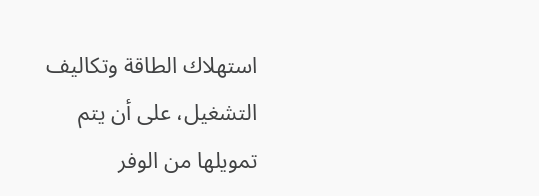استهلاك الطاقة وتكاليف التشغيل، على أن يتم تمويلها من الوفر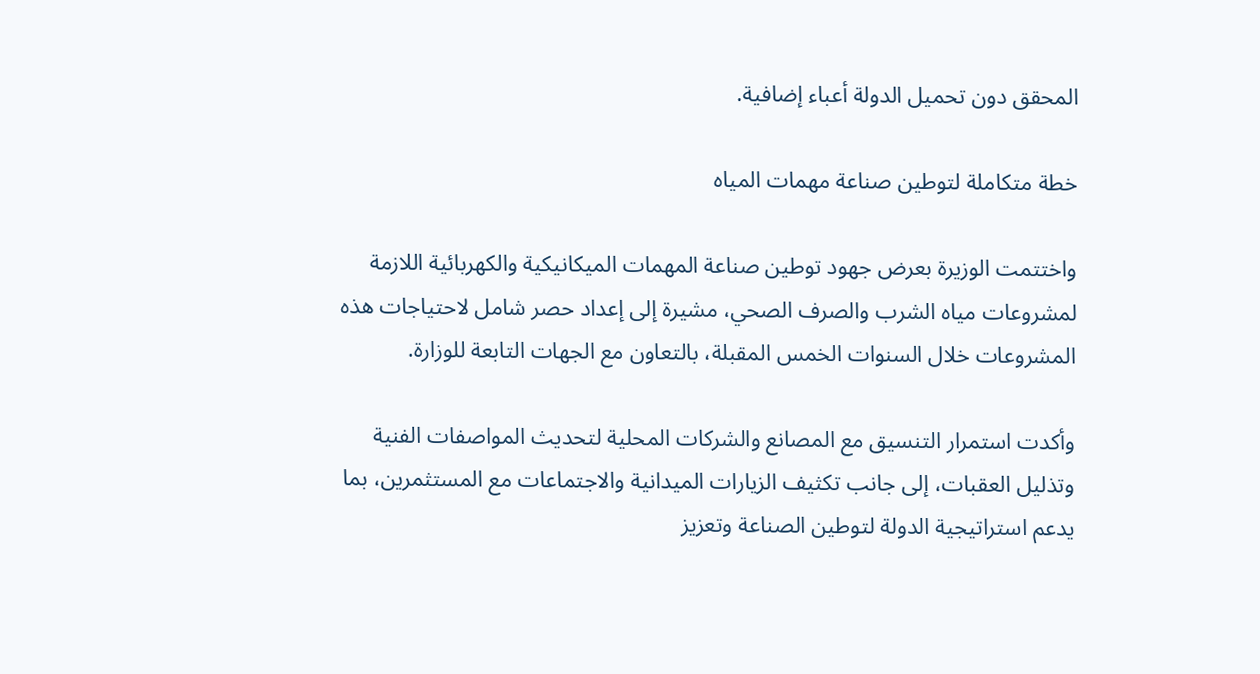المحقق دون تحميل الدولة أعباء إضافية.

خطة متكاملة لتوطين صناعة مهمات المياه

واختتمت الوزيرة بعرض جهود توطين صناعة المهمات الميكانيكية والكهربائية اللازمة لمشروعات مياه الشرب والصرف الصحي، مشيرة إلى إعداد حصر شامل لاحتياجات هذه المشروعات خلال السنوات الخمس المقبلة، بالتعاون مع الجهات التابعة للوزارة.

وأكدت استمرار التنسيق مع المصانع والشركات المحلية لتحديث المواصفات الفنية وتذليل العقبات، إلى جانب تكثيف الزيارات الميدانية والاجتماعات مع المستثمرين، بما يدعم استراتيجية الدولة لتوطين الصناعة وتعزيز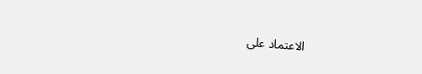الاعتماد على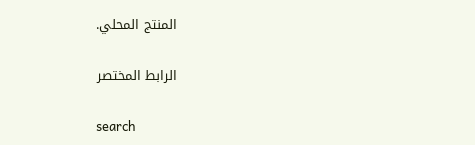المنتج المحلي.

الرابط المختصر

search